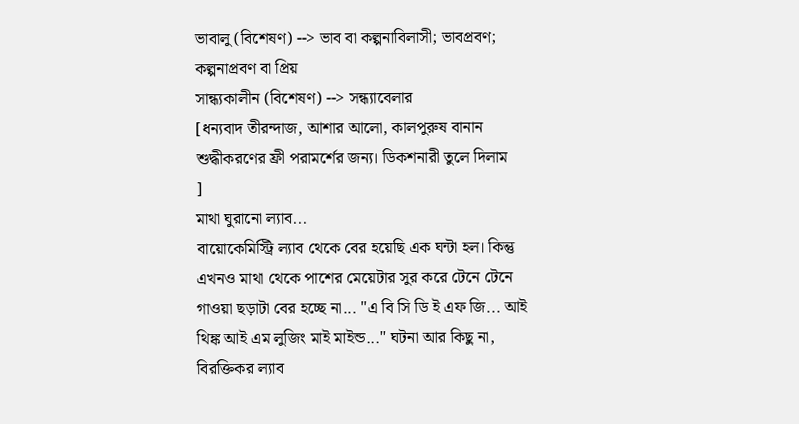ভাবালু (বিশেষণ) --> ভাব বা কল্পনাবিলাসী; ভাবপ্রবণ; কল্পনাপ্রবণ বা প্রিয়
সান্ধ্যকালীন (বিশেষণ) --> সন্ধ্যাবেলার
[ধন্যবাদ তীরন্দাজ, আশার আলো, কালপুরুষ বানান শুদ্ধীকরণের ফ্রী পরামর্শের জন্য। ডিকশনারী তুলে দিলাম
]
মাথা ঘুরানো ল্যাব...
বায়োকেমিস্ট্রি ল্যাব থেকে বের হয়েছি এক ঘন্টা হল। কিন্তু এখনও মাথা থেকে পাশের মেয়েটার সুর করে টেনে টেনে গাওয়া ছড়াটা বের হচ্ছে না... "এ বি সি ডি ই এফ জি... আই থিঙ্ক আই এম লুজিং মাই মাইন্ড..." ঘটনা আর কিছু না, বিরক্তিকর ল্যাব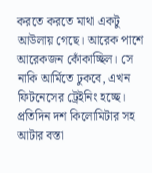করতে করতে মাথা একটু আউলায় গেছে। আরেক পাশে আরেকজন কোঁকাচ্ছিল। সে নাকি আর্মিতে ঢুকবে, এখন ফিটনেসের ট্রেইনিং হচ্ছে। প্রতিদিন দশ কিলোমিটার সহ আটার বস্তা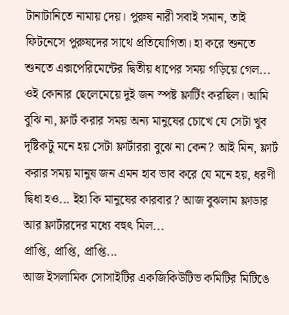টানাটানিতে নামায় দেয়। পুরুষ নারী সবাই সমান, তাই ফিটনেসে পুরুষদের সাথে প্রতিযোগিতা। হা করে শুনতে শুনতে এক্সপেরিমেন্টের দ্বিতীয় ধাপের সময় গড়িয়ে গেল...
ওই কোনার ছেলেমেয়ে দুই জন স্পষ্ট ফ্লার্টিং করছিল। আমি বুঝি না, ফ্লার্ট করার সময় অন্য মানুষের চোখে যে সেটা খুব দৃষ্টিকটু মনে হয় সেটা ফ্লার্টাররা বুঝে না কেন? আই মিন, ফ্লার্ট করার সময় মানুষ জন এমন হাব ভাব করে যে মনে হয়, ধরণী দ্বিধা হও... ইহা কি মানুষের কারবার? আজ বুঝলাম ফ্লাডার আর ফ্লার্টারদের মধ্যে বহুৎ মিল...
প্রাপ্তি, প্রাপ্তি, প্রাপ্তি...
আজ ইসলামিক সোসাইটির একজিকিউটিভ কমিটির মিটিঙে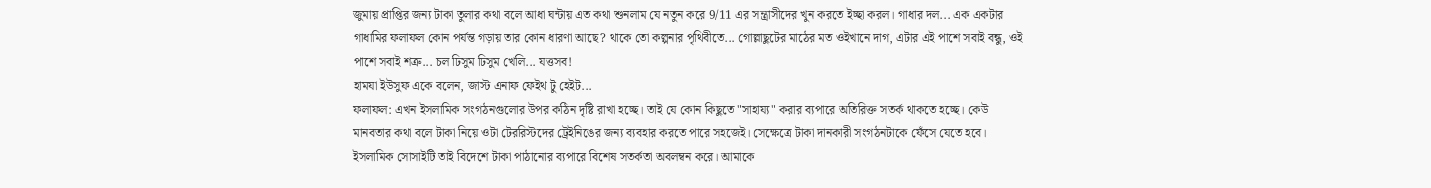জুমায় প্রাপ্তির জন্য টাকা তুলার কথা বলে আধা ঘন্টায় এত কথা শুনলাম যে নতুন করে 9/11 এর সন্ত্রাসীদের খুন করতে ইচ্ছা করল। গাধার দল... এক একটার গাধামির ফলাফল কোন পর্যন্ত গড়ায় তার কোন ধারণা আছে? থাকে তো কল্পনার পৃথিবীতে... গোল্লাছুটের মাঠের মত ওইখানে দাগ, এটার এই পাশে সবাই বন্ধু, ওই পাশে সবাই শত্রু... চল ঢিসুম ঢিসুম খেলি... যত্তসব!
হামযা ইউসুফ একে বলেন, জাস্ট এনাফ ফেইথ টু হেইট...
ফলাফল: এখন ইসলামিক সংগঠনগুলোর উপর কঠিন দৃষ্টি রাখা হচ্ছে। তাই যে কোন কিছুতে "সাহায্য" করার ব্যপারে অতিরিক্ত সতর্ক থাকতে হচ্ছে। কেউ মানবতার কথা বলে টাকা নিয়ে ওটা টেররিস্টদের ট্রেইনিঙের জন্য ব্যবহার করতে পারে সহজেই। সেক্ষেত্রে টাকা দানকারী সংগঠনটাকে ফেঁসে যেতে হবে। ইসলামিক সোসাইটি তাই বিদেশে টাকা পাঠানোর ব্যপারে বিশেষ সতর্কতা অবলম্বন করে। আমাকে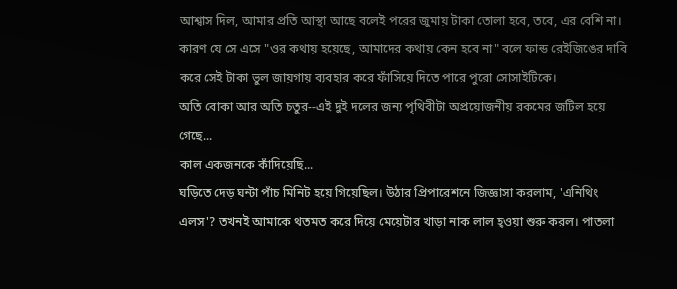আশ্বাস দিল, আমার প্রতি আস্থা আছে বলেই পরের জুমায় টাকা তোলা হবে, তবে, এর বেশি না। কারণ যে সে এসে "ওর কথায় হয়েছে, আমাদের কথায় কেন হবে না" বলে ফান্ড রেইজিঙের দাবি করে সেই টাকা ভুল জায়গায় ব্যবহার করে ফাঁসিয়ে দিতে পারে পুরো সোসাইটিকে।
অতি বোকা আর অতি চতুর--এই দুই দলের জন্য পৃথিবীটা অপ্রয়োজনীয় রকমের জটিল হয়ে গেছে...
কাল একজনকে কাঁদিয়েছি...
ঘড়িতে দেড় ঘন্টা পাঁচ মিনিট হয়ে গিয়েছিল। উঠার প্রিপারেশনে জিজ্ঞাসা করলাম, 'এনিথিং এলস'? তখনই আমাকে থতমত করে দিয়ে মেয়েটার খাড়া নাক লাল হ্ওয়া শুরু করল। পাতলা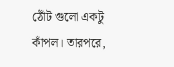ঠোঁট গুলো একটু কাঁপল। তারপরে,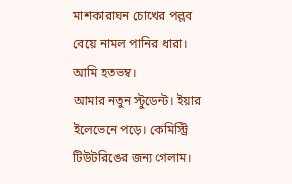মাশকারাঘন চোখের পল্লব বেয়ে নামল পানির ধারা। আমি হতভম্ব।
আমার নতুন স্টুডেন্ট। ইয়ার ইলেভেনে পড়ে। কেমিস্ট্রি টিউটরিঙের জন্য গেলাম।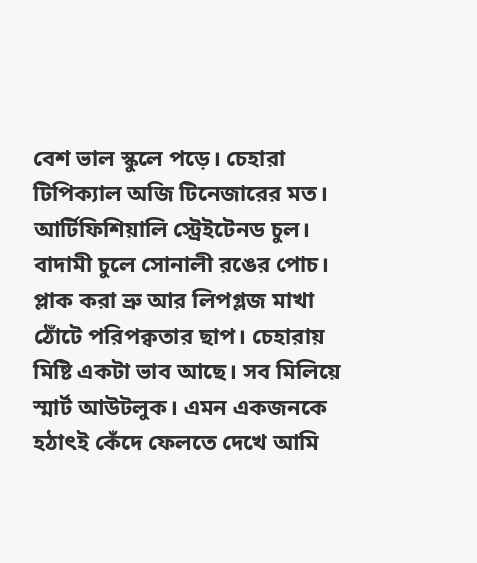বেশ ভাল স্কুলে পড়ে। চেহারা টিপিক্যাল অজি টিনেজারের মত। আর্টিফিশিয়ালি স্ট্রেইটেনড চুল। বাদামী চুলে সোনালী রঙের পোচ। প্লাক করা ভ্রু আর লিপগ্লজ মাখা ঠোঁটে পরিপক্বতার ছাপ। চেহারায় মিষ্টি একটা ভাব আছে। সব মিলিয়ে স্মার্ট আউটলুক। এমন একজনকে হঠাৎই কেঁদে ফেলতে দেখে আমি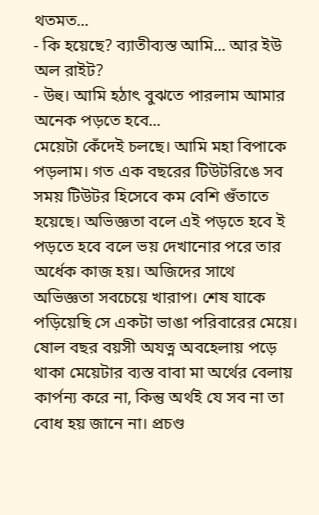থতমত...
- কি হয়েছে? ব্যাতীব্যস্ত আমি... আর ইউ অল রাইট?
- উহু। আমি হঠাৎ বুঝতে পারলাম আমার অনেক পড়তে হবে...
মেয়েটা কেঁদেই চলছে। আমি মহা বিপাকে পড়লাম। গত এক বছরের টিউটরিঙে সব সময় টিউটর হিসেবে কম বেশি গুঁতাতে হয়েছে। অভিজ্ঞতা বলে এই পড়তে হবে ই পড়তে হবে বলে ভয় দেখানোর পরে তার অর্ধেক কাজ হয়। অজিদের সাথে অভিজ্ঞতা সবচেয়ে খারাপ। শেষ যাকে পড়িয়েছি সে একটা ভাঙা পরিবারের মেয়ে। ষোল বছর বয়সী অযত্ন অবহেলায় পড়ে থাকা মেয়েটার ব্যস্ত বাবা মা অর্থের বেলায় কার্পন্য করে না, কিন্তু অর্থই যে সব না তা বোধ হয় জানে না। প্রচণ্ড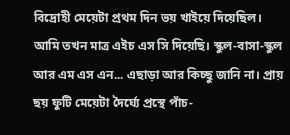বিদ্রোহী মেয়েটা প্রথম দিন ভয় খাইয়ে দিয়েছিল।
আমি তখন মাত্র এইচ এস সি দিয়েছি। স্কুল-বাসা-স্কুল আর এম এস এন... এছাড়া আর কিচ্ছু জানি না। প্রায় ছয় ফুটি মেয়েটা দৈর্ঘ্যে প্রস্থে পাঁচ-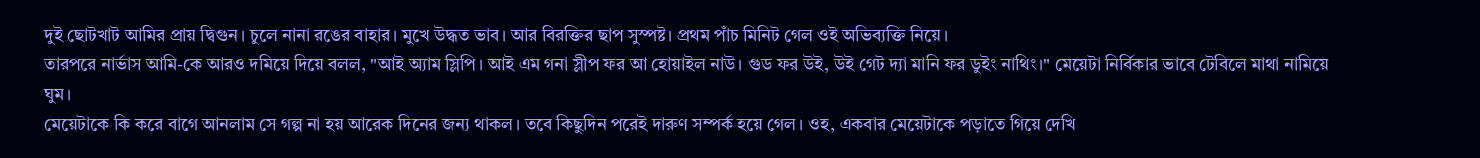দুই ছোটখাট আমির প্রায় দ্বিগুন। চুলে নানা রঙের বাহার। মুখে উদ্ধত ভাব। আর বিরক্তির ছাপ সুস্পষ্ট। প্রথম পাঁচ মিনিট গেল ওই অভিব্যক্তি নিয়ে।
তারপরে নার্ভাস আমি-কে আরও দমিয়ে দিয়ে বলল, "আই অ্যাম স্লিপি। আই এম গনা স্লীপ ফর আ হোয়াইল নাউ। গুড ফর উই, উই গেট দ্যা মানি ফর ডুইং নাথিং।" মেয়েটা নির্বিকার ভাবে টেবিলে মাথা নামিয়ে ঘুম।
মেয়েটাকে কি করে বাগে আনলাম সে গল্প না হয় আরেক দিনের জন্য থাকল। তবে কিছুদিন পরেই দারুণ সম্পর্ক হয়ে গেল। ওহ, একবার মেয়েটাকে পড়াতে গিয়ে দেখি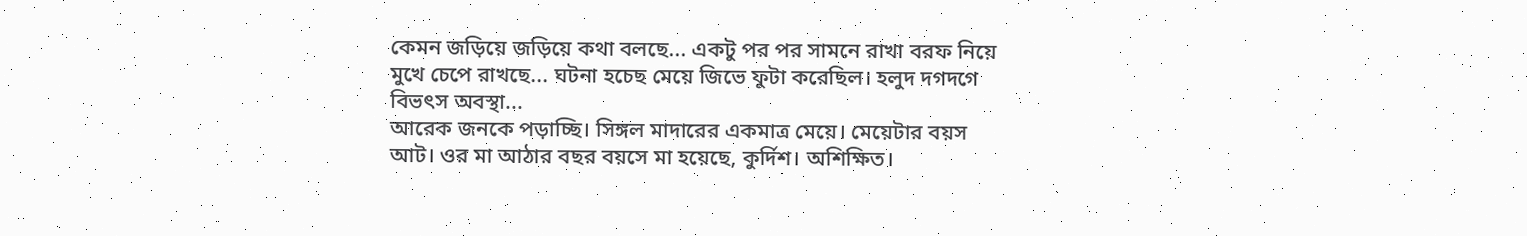কেমন জড়িয়ে জড়িয়ে কথা বলছে... একটু পর পর সামনে রাখা বরফ নিয়ে মুখে চেপে রাখছে... ঘটনা হচেছ মেয়ে জিভে ফুটা করেছিল। হলুদ দগদগে বিভৎস অবস্থা...
আরেক জনকে পড়াচ্ছি। সিঙ্গল মাদারের একমাত্র মেয়ে। মেয়েটার বয়স আট। ওর মা আঠার বছর বয়সে মা হয়েছে, কুর্দিশ। অশিক্ষিত।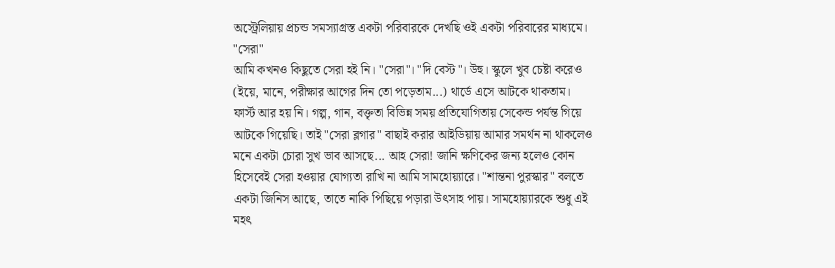অস্ট্রেলিয়ায় প্রচন্ড সমস্যাগ্রস্ত একটা পরিবারকে দেখছি ওই একটা পরিবারের মাধ্যমে।
"সেরা"
আমি কখনও কিছুতে সেরা হই নি। "সেরা"। "দি বেস্ট"। উহু। স্কুলে খুব চেষ্টা করেও (ইয়ে, মানে, পরীক্ষার আগের দিন তো পড়েতাম...) থার্ডে এসে আটকে থাকতাম। ফার্স্ট আর হয় নি। গল্প, গান, বক্তৃতা বিভিন্ন সময় প্রতিযোগিতায় সেকেন্ড পর্যন্ত গিয়ে আটকে গিয়েছি। তাই "সেরা ব্লগার" বাছাই করার আইডিয়ায় আমার সমর্থন না থাকলেও মনে একটা চোরা সুখ ভাব আসছে... আহ সেরা! জানি ক্ষণিকের জন্য হলেও কোন হিসেবেই সেরা হওয়ার যোগ্যতা রাখি না আমি সামহোয়্যারে। "শান্তনা পুরস্কার" বলতে একটা জিনিস আছে, তাতে নাকি পিছিয়ে পড়ারা উৎসাহ পায়। সামহোয়্যারকে শুধু এই মহৎ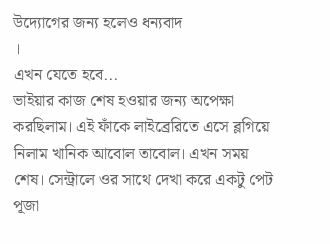উদ্যোগের জন্য হলেও ধন্যবাদ
।
এখন যেতে হবে...
ভাইয়ার কাজ শেষ হওয়ার জন্য অপেক্ষা করছিলাম। এই ফাঁকে লাইব্রেরিতে এসে ব্লগিয়ে নিলাম খানিক আবোল তাবোল। এখন সময় শেষ। সেন্ট্রালে ওর সাথে দেখা করে একটু পেট পূজা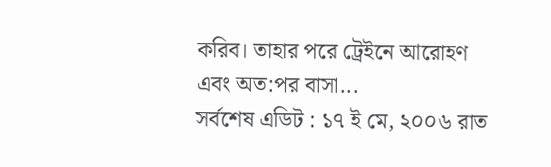করিব। তাহার পরে ট্রেইনে আরোহণ এবং অত:পর বাসা...
সর্বশেষ এডিট : ১৭ ই মে, ২০০৬ রাত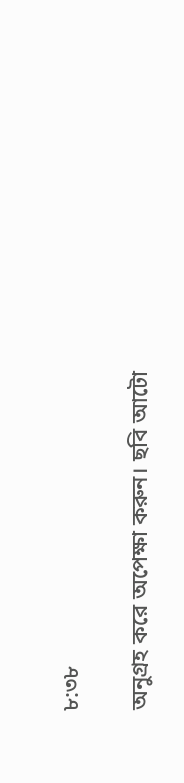৮:৩৮

অনুগ্রহ করে অপেক্ষা করুন। ছবি আটো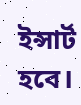ইন্সার্ট হবে।